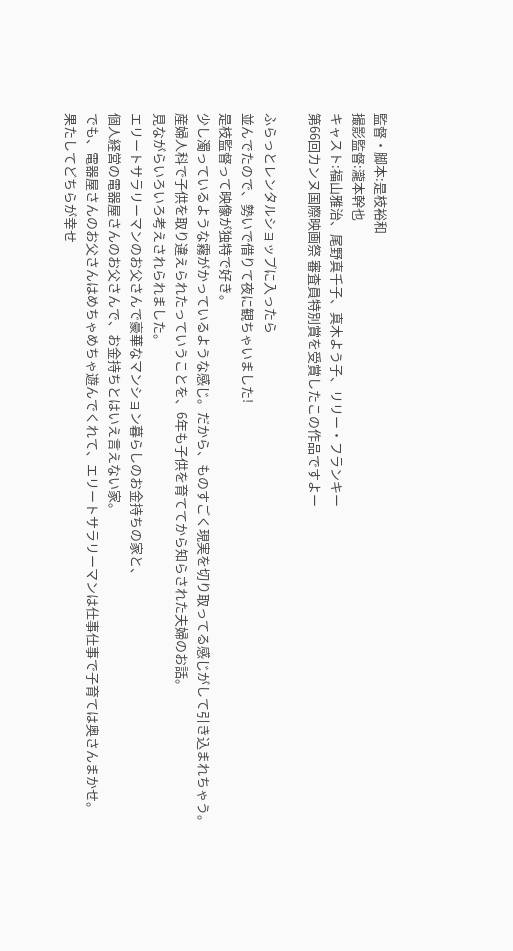監督・脚本:是枝裕和
撮影監督:瀧本幹也
キャスト:福山雅治、尾野真千子、真木よう子、リリー・フランキー
第66回カンヌ国際映画祭 審査員特別賞を受賞したこの作品ですよー

ふらっとレンタルショップに入ったら
並んでたので、勢いで借りて夜に観ちゃいました!
是枝監督って映像が独特で好き。
少し濁っているような霧がかっているような感じ。だから、ものすごく現実を切り取ってる感じがして引き込まれちゃう。
産婦人科で子供を取り違えられたっていうことを、6年も子供を育ててから知らされた夫婦のお話。
見ながらいろいろ考えされられました。
エリートサラリーマンのお父さんで豪華なマンション暮らしのお金持ちの家と、
個人経営の電器屋さんのお父さんで、お金持ちとはいえ言えない家。
でも、電器屋さんのお父さんはめちゃめちゃ遊んでくれて、エリートサラリーマンは仕事仕事で子育ては奥さんまかせ。
果たしてどちらが幸せ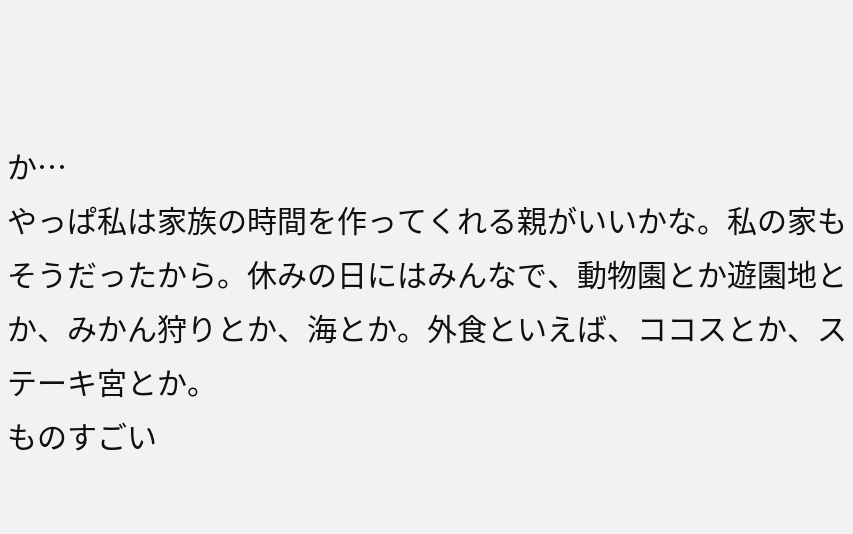か…
やっぱ私は家族の時間を作ってくれる親がいいかな。私の家もそうだったから。休みの日にはみんなで、動物園とか遊園地とか、みかん狩りとか、海とか。外食といえば、ココスとか、ステーキ宮とか。
ものすごい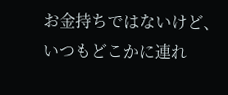お金持ちではないけど、いつもどこかに連れ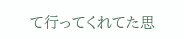て行ってくれてた思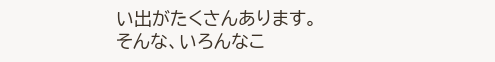い出がたくさんあります。
そんな、いろんなこ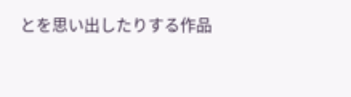とを思い出したりする作品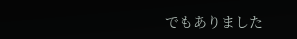でもありました